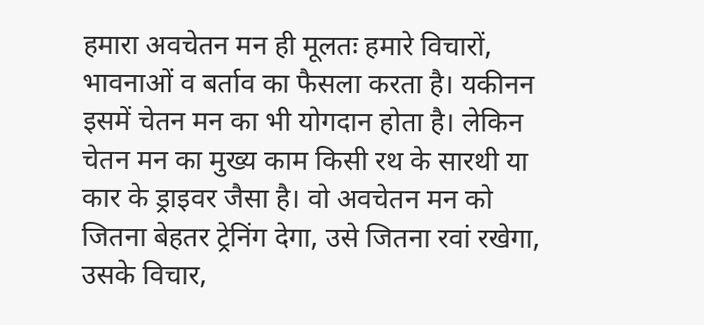हमारा अवचेतन मन ही मूलतः हमारे विचारों, भावनाओं व बर्ताव का फैसला करता है। यकीनन इसमें चेतन मन का भी योगदान होता है। लेकिन चेतन मन का मुख्य काम किसी रथ के सारथी या कार के ड्राइवर जैसा है। वो अवचेतन मन को जितना बेहतर ट्रेनिंग देगा, उसे जितना रवां रखेगा, उसके विचार,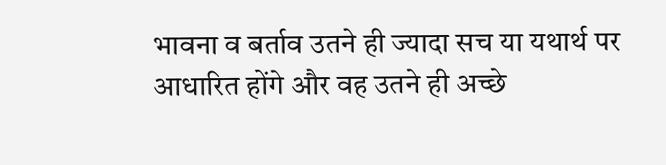भावना व बर्ताव उतने ही ज्यादा सच या यथार्थ पर आधारित होंगे और वह उतने ही अच्छे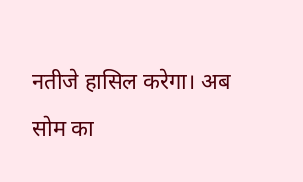नतीजे हासिल करेगा। अब सोम का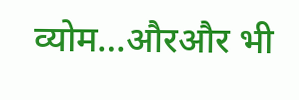व्योम…औरऔर भी